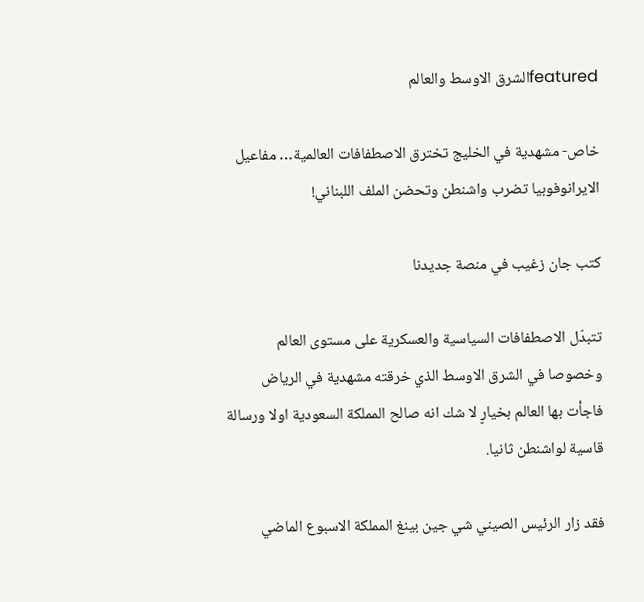featuredالشرق الاوسط والعالم

خاص- مشهدية في الخليج تخترق الاصطفافات العالمية… مفاعيل الايرانوفوبيا تضرب واشنطن وتحضن الملف اللبناني!

كتب جان زغيب في منصة جديدنا

تتبدّل الاصطفافات السياسية والعسكرية على مستوى العالم وخصوصا في الشرق الاوسط الذي خرقته مشهدية في الرياض فاجأت بها العالم بخيارٍ لا شك انه صالح المملكة السعودية اولا ورسالة قاسية لواشنطن ثانيا.

فقد زار الرئيس الصيني شي جين بينغ المملكة الاسبوع الماضي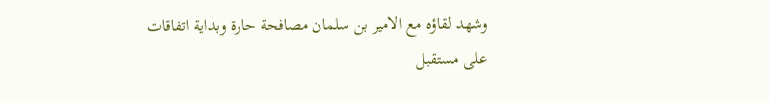وشهد لقاؤه مع الامير بن سلمان مصافحة حارة وبداية اتفاقات على مستقبل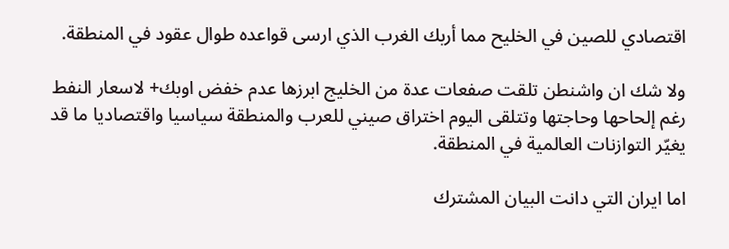اقتصادي للصين في الخليح مما أربك الغرب الذي ارسى قواعده طوال عقود في المنطقة.

ولا شك ان واشنطن تلقت صفعات عدة من الخليج ابرزها عدم خفض اوبك+ لاسعار النفط رغم إلحاحها وحاجتها وتتلقى اليوم اختراق صيني للعرب والمنطقة سياسيا واقتصاديا ما قد يغيّر التوازنات العالمية في المنطقة.

اما ايران التي دانت البيان المشترك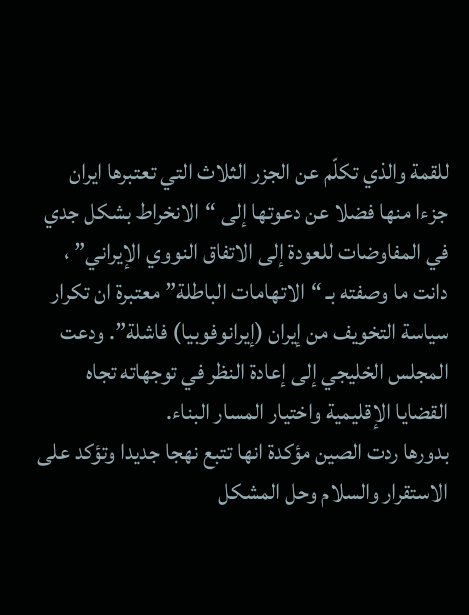للقمة والذي تكلّم عن الجزر الثلاث التي تعتبرها ايران جزءا منها فضلا عن دعوتها إلى “الانخراط بشكل جدي في المفاوضات للعودة إلى الاتفاق النووي الإيراني” ، دانت ما وصفته بـ “الاتهامات الباطلة” معتبرة ان تكرار سياسة التخويف من إيران (إيرانوفوبيا) فاشلة”. ودعت المجلس الخليجي إلى إعادة النظر في توجهاته تجاه القضايا الإقليمية واختيار المسار البناء.
بدورها ردت الصين مؤكدة انها تتبع نهجا جديدا وتؤكد على الاستقرار والسلام وحل المشكل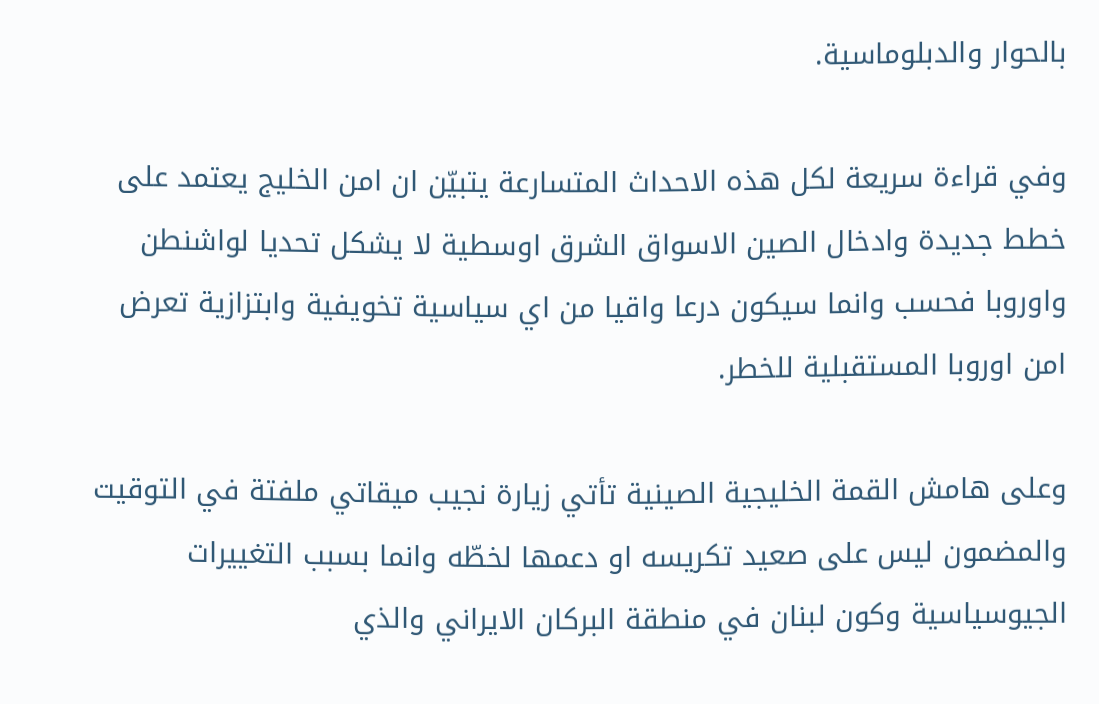بالحوار والدبلوماسية.

وفي قراءة سريعة لكل هذه الاحداث المتسارعة يتبيّن ان امن الخليج يعتمد على خطط جديدة وادخال الصين الاسواق الشرق اوسطية لا يشكل تحديا لواشنطن واوروبا فحسب وانما سيكون درعا واقيا من اي سياسية تخويفية وابتزازية تعرض امن اوروبا المستقبلية للخطر.

وعلى هامش القمة الخليجية الصينية تأتي زيارة نجيب ميقاتي ملفتة في التوقيت والمضمون ليس على صعيد تكريسه او دعمها لخطّه وانما بسبب التغييرات الجيوسياسية وكون لبنان في منطقة البركان الايراني والذي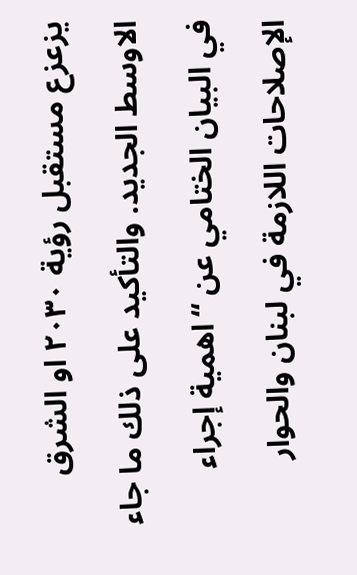يزعزع مستقبل رؤية ٢٠٣٠ او الشرق الاوسط الجديد. والتأكيد على ذلك ما جاء في البيان الختامي عن “اهمية إجراء الإصلاحات اللازمة في لبنان والحوار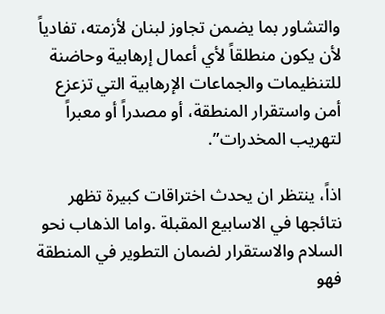والتشاور بما يضمن تجاوز لبنان لأزمته، تفادياً لأن يكون منطلقاً لأي أعمال إرهابية وحاضنة للتنظيمات والجماعات الإرهابية التي تزعزع أمن واستقرار المنطقة، أو مصدراً أو معبراً لتهريب المخدرات”.

اذاً، ينتظر ان يحدث اختراقات كبيرة تظهر نتائجها في الاسابيع المقبلة .واما الذهاب نحو السلام والاستقرار لضمان التطوير في المنطقة فهو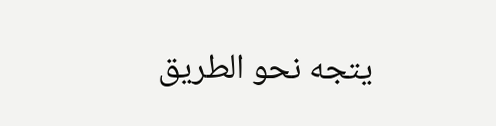يتجه نحو الطريق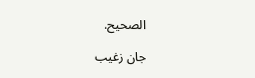الصحيح.

جان زغيب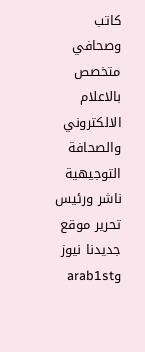كاتب وصحافي متخصص بالاعلام الالكتروني والصحافة التوجيهية
ناشر ورئيس تحرير موقع جديدنا نيوز وarab1st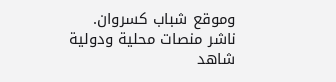وموقع شباب كسروان.
ناشر منصات محلية ودولية
شاهد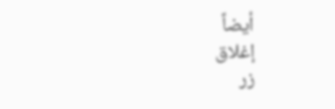أيضاً
إغلاق
زر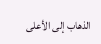الذهاب إلى الأعلى